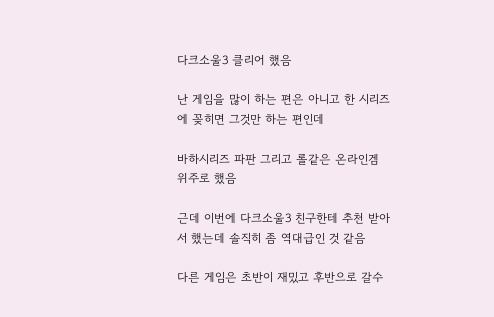다크소울3 클리어 했음

난 게임을 많이 하는 편은 아니고 한 시리즈에 꽂히면 그것만 하는 편인데

바하시리즈 파판 그리고 롤같은 온라인겜 위주로 했음

근데 이번에 다크소울3 친구한테 추천 받아서 했는데 솔직히 좀 역대급인 것 같음

다른 게임은 초반이 재밌고 후반으로 갈수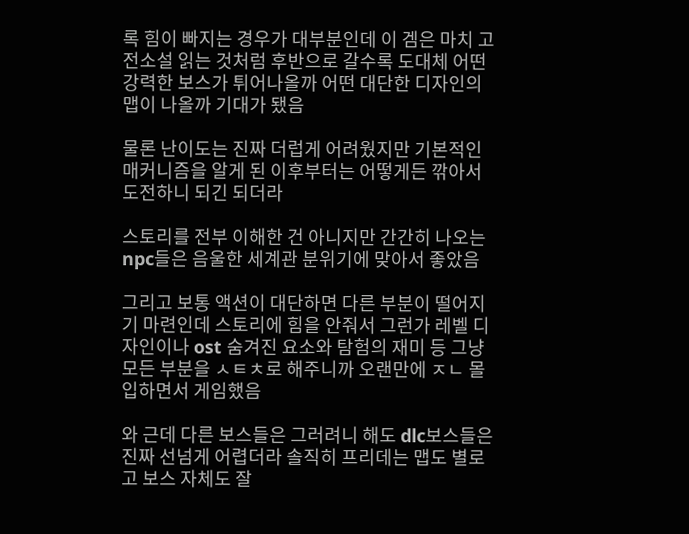록 힘이 빠지는 경우가 대부분인데 이 겜은 마치 고전소설 읽는 것처럼 후반으로 갈수록 도대체 어떤 강력한 보스가 튀어나올까 어떤 대단한 디자인의 맵이 나올까 기대가 됐음

물론 난이도는 진짜 더럽게 어려웠지만 기본적인 매커니즘을 알게 된 이후부터는 어떻게든 깎아서 도전하니 되긴 되더라

스토리를 전부 이해한 건 아니지만 간간히 나오는 npc들은 음울한 세계관 분위기에 맞아서 좋았음

그리고 보통 액션이 대단하면 다른 부분이 떨어지기 마련인데 스토리에 힘을 안줘서 그런가 레벨 디자인이나 ost 숨겨진 요소와 탐험의 재미 등 그냥 모든 부분을 ㅅㅌㅊ로 해주니까 오랜만에 ㅈㄴ 몰입하면서 게임했음

와 근데 다른 보스들은 그러려니 해도 dlc보스들은 진짜 선넘게 어렵더라 솔직히 프리데는 맵도 별로고 보스 자체도 잘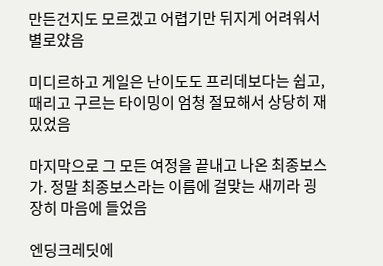만든건지도 모르겠고 어렵기만 뒤지게 어려워서 별로얐음

미디르하고 게일은 난이도도 프리데보다는 쉽고, 때리고 구르는 타이밍이 엄청 절묘해서 상당히 재밌었음

마지막으로 그 모든 여정을 끝내고 나온 최종보스가. 정말 최종보스라는 이름에 걸맞는 새끼라 굉장히 마음에 들었음

엔딩크레딧에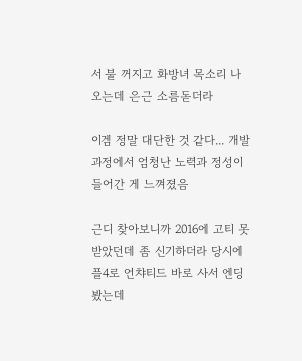서 불 꺼지고 화방녀 목소리 나오는데 은근 소름돋더라

이겜 정말 대단한 것 같다... 개발과정에서 엄청난 노력과 정성이 들어간 게 느껴졌음

근디 찾아보니까 2016에 고티 못 받았던데 좀 신기하더라 당시에 플4로 언챠티드 바로 사서 엔딩 봤는데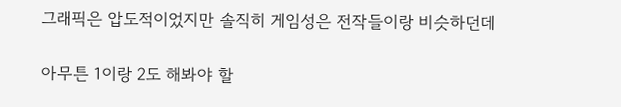그래픽은 압도적이었지만 솔직히 게임성은 전작들이랑 비슷하던데

아무튼 1이랑 2도 해봐야 할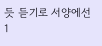듯 듣기로 서양에선 1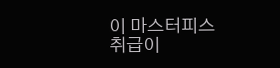이 마스터피스 취급이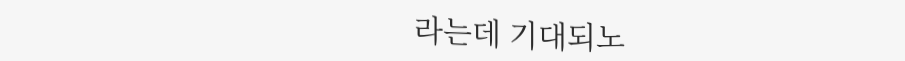라는데 기대되노